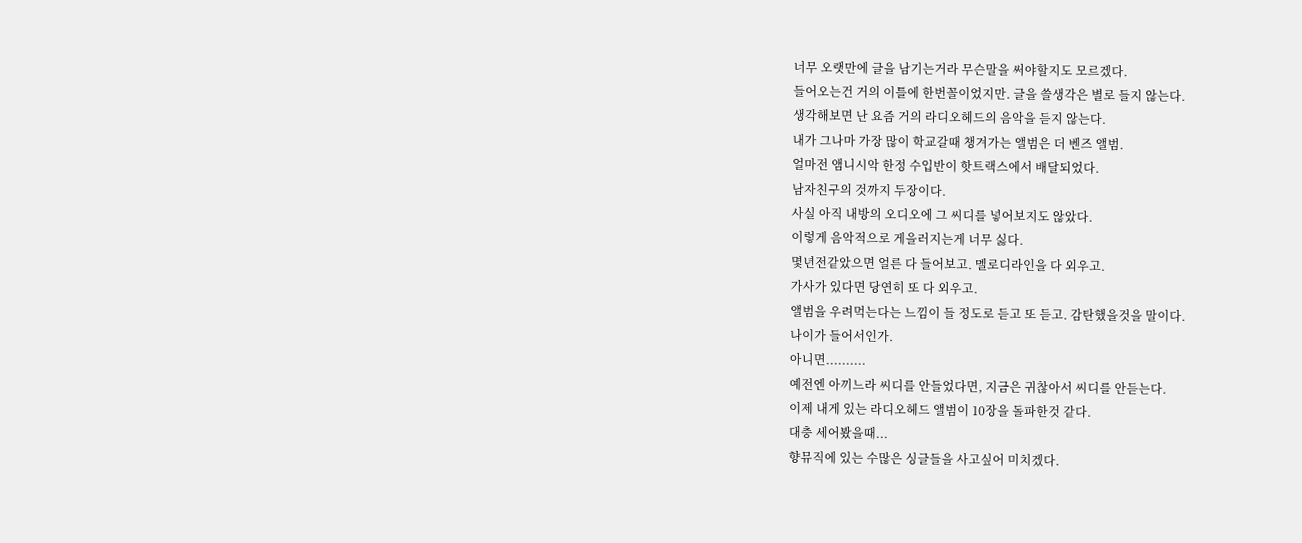너무 오랫만에 글을 남기는거라 무슨말을 써야할지도 모르겠다.
들어오는건 거의 이틀에 한번꼴이었지만. 글을 쓸생각은 별로 들지 않는다.
생각해보면 난 요즘 거의 라디오헤드의 음악을 듣지 않는다.
내가 그나마 가장 많이 학교갈때 챙겨가는 앨범은 더 벤즈 앨범.
얼마전 앰니시악 한정 수입반이 핫트랙스에서 배달되었다.
남자친구의 것까지 두장이다.
사실 아직 내방의 오디오에 그 씨디를 넣어보지도 않았다.
이렇게 음악적으로 게을러지는게 너무 싫다.
몇년전같았으면 얼른 다 들어보고. 멜로디라인을 다 외우고.
가사가 있다면 당연히 또 다 외우고.
앨범을 우려먹는다는 느낌이 들 정도로 듣고 또 듣고. 감탄했을것을 말이다.
나이가 들어서인가.
아니면..........
예전엔 아끼느라 씨디를 안들었다면, 지금은 귀찮아서 씨디를 안듣는다.
이제 내게 있는 라디오헤드 앨범이 10장을 돌파한것 같다.
대충 세어봤을때...
향뮤직에 있는 수많은 싱글들을 사고싶어 미치겠다.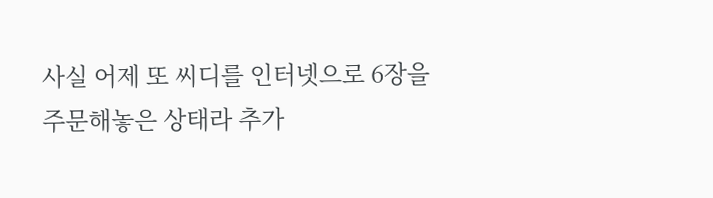사실 어제 또 씨디를 인터넷으로 6장을 주문해놓은 상태라 추가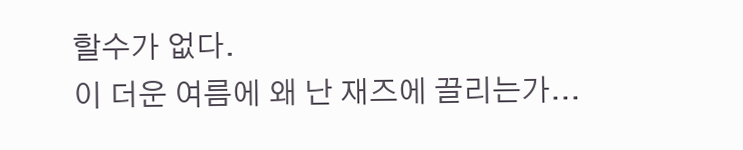할수가 없다.
이 더운 여름에 왜 난 재즈에 끌리는가...